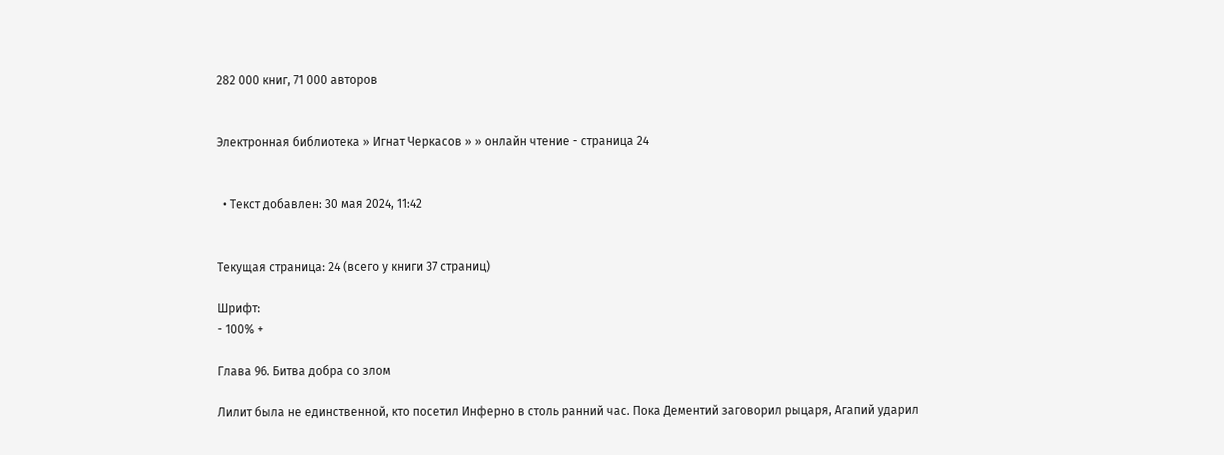282 000 книг, 71 000 авторов


Электронная библиотека » Игнат Черкасов » » онлайн чтение - страница 24


  • Текст добавлен: 30 мая 2024, 11:42


Текущая страница: 24 (всего у книги 37 страниц)

Шрифт:
- 100% +

Глава 96. Битва добра со злом

Лилит была не единственной, кто посетил Инферно в столь ранний час. Пока Дементий заговорил рыцаря, Агапий ударил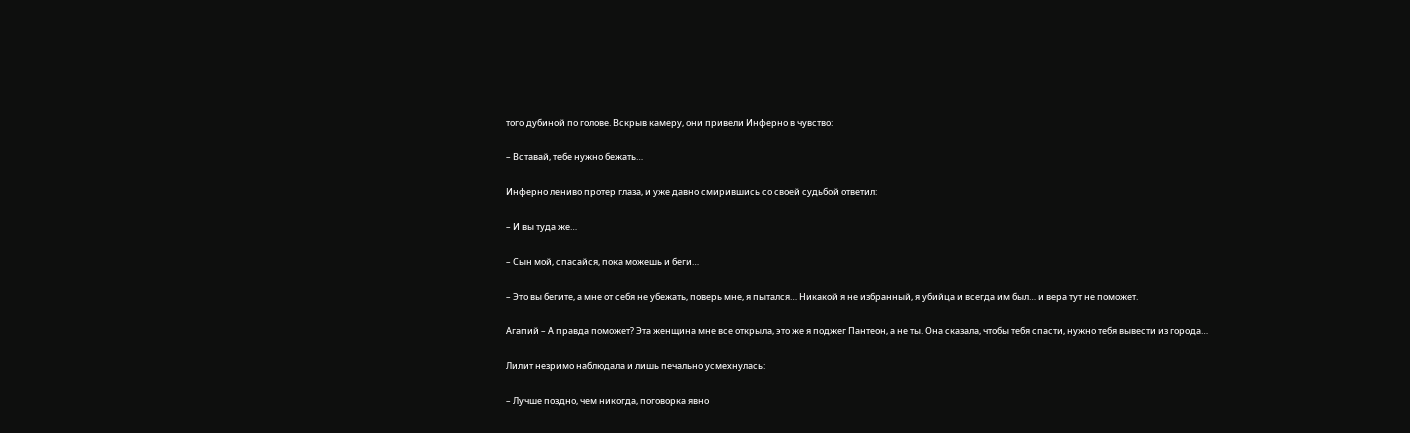того дубиной по голове. Вскрыв камеру, они привели Инферно в чувство:

– Вставай, тебе нужно бежать…

Инферно лениво протер глаза, и уже давно смирившись со своей судьбой ответил:

– И вы туда же…

– Сын мой, спасайся, пока можешь и беги…

– Это вы бегите, а мне от себя не убежать, поверь мне, я пытался… Никакой я не избранный, я убийца и всегда им был… и вера тут не поможет.

Агапий – А правда поможет? Эта женщина мне все открыла, это же я поджег Пантеон, а не ты. Она сказала, чтобы тебя спасти, нужно тебя вывести из города…

Лилит незримо наблюдала и лишь печально усмехнулась:

– Лучше поздно, чем никогда, поговорка явно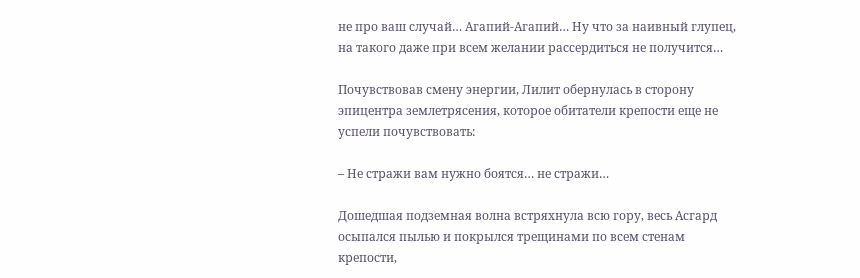не про ваш случай… Агапий-Агапий… Ну что за наивный глупец, на такого даже при всем желании рассердиться не получится…

Почувствовав смену энергии, Лилит обернулась в сторону эпицентра землетрясения, которое обитатели крепости еще не успели почувствовать:

– Не стражи вам нужно боятся… не стражи…

Дошедшая подземная волна встряхнула всю гору, весь Асгард осыпался пылью и покрылся трещинами по всем стенам крепости,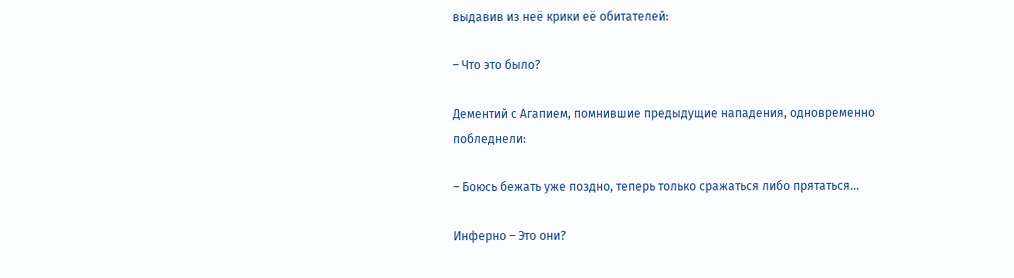выдавив из неё крики её обитателей:

– Что это было?

Дементий с Агапием, помнившие предыдущие нападения, одновременно побледнели:

– Боюсь бежать уже поздно, теперь только сражаться либо прятаться…

Инферно – Это они?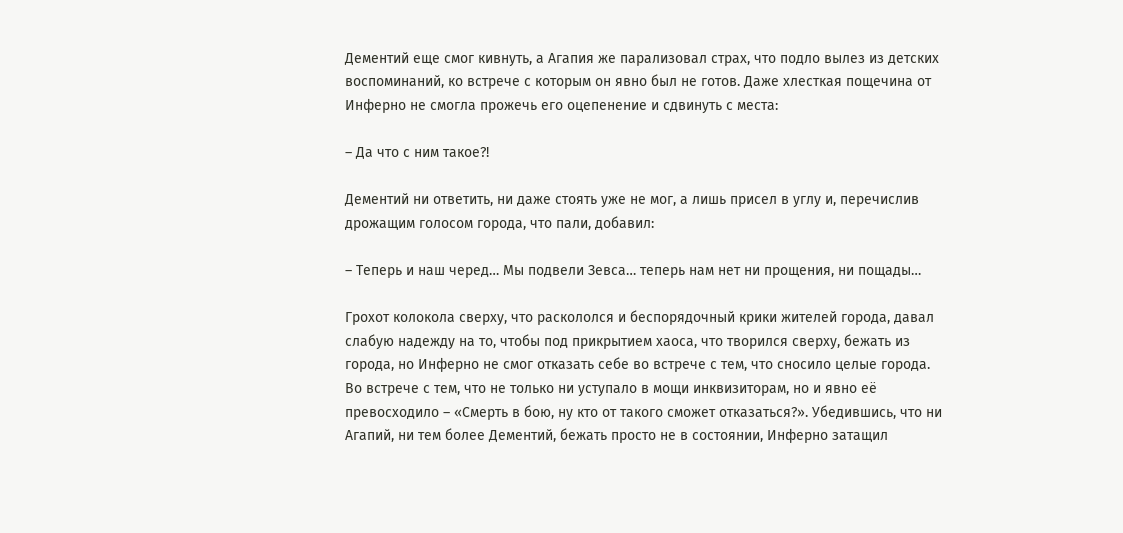Дементий еще смог кивнуть, а Агапия же парализовал страх, что подло вылез из детских воспоминаний, ко встрече с которым он явно был не готов. Даже хлесткая пощечина от Инферно не смогла прожечь его оцепенение и сдвинуть с места:

– Да что с ним такое?!

Дементий ни ответить, ни даже стоять уже не мог, а лишь присел в углу и, перечислив дрожащим голосом города, что пали, добавил:

– Теперь и наш черед… Мы подвели Зевса… теперь нам нет ни прощения, ни пощады…

Грохот колокола сверху, что раскололся и беспорядочный крики жителей города, давал слабую надежду на то, чтобы под прикрытием хаоса, что творился сверху, бежать из города, но Инферно не смог отказать себе во встрече с тем, что сносило целые города. Во встрече с тем, что не только ни уступало в мощи инквизиторам, но и явно её превосходило – «Смерть в бою, ну кто от такого сможет отказаться?». Убедившись, что ни Агапий, ни тем более Дементий, бежать просто не в состоянии, Инферно затащил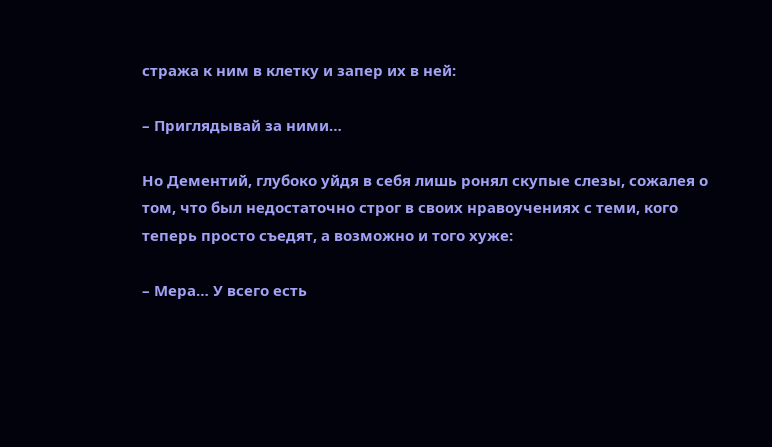стража к ним в клетку и запер их в ней:

– Приглядывай за ними…

Но Дементий, глубоко уйдя в себя лишь ронял скупые слезы, сожалея о том, что был недостаточно строг в своих нравоучениях с теми, кого теперь просто съедят, а возможно и того хуже:

– Мера… У всего есть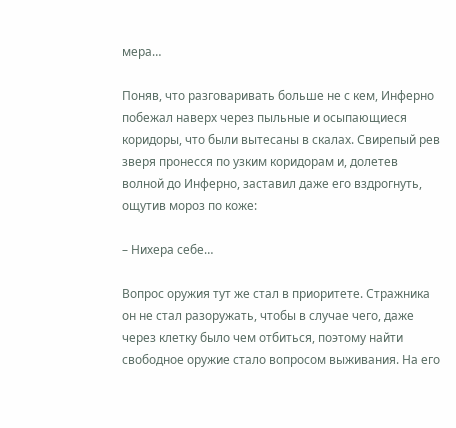мера…

Поняв, что разговаривать больше не с кем, Инферно побежал наверх через пыльные и осыпающиеся коридоры, что были вытесаны в скалах. Свирепый рев зверя пронесся по узким коридорам и, долетев волной до Инферно, заставил даже его вздрогнуть, ощутив мороз по коже:

– Нихера себе…

Вопрос оружия тут же стал в приоритете. Стражника он не стал разоружать, чтобы в случае чего, даже через клетку было чем отбиться, поэтому найти свободное оружие стало вопросом выживания. На его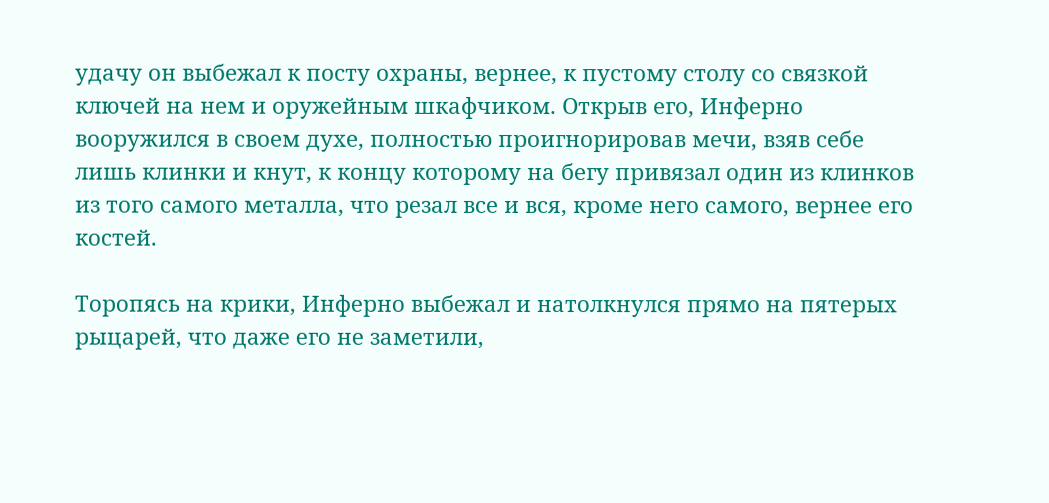удачу он выбежал к посту охраны, вернее, к пустому столу со связкой ключей на нем и оружейным шкафчиком. Открыв его, Инферно вооружился в своем духе, полностью проигнорировав мечи, взяв себе лишь клинки и кнут, к концу которому на бегу привязал один из клинков из того самого металла, что резал все и вся, кроме него самого, вернее его костей.

Торопясь на крики, Инферно выбежал и натолкнулся прямо на пятерых рыцарей, что даже его не заметили,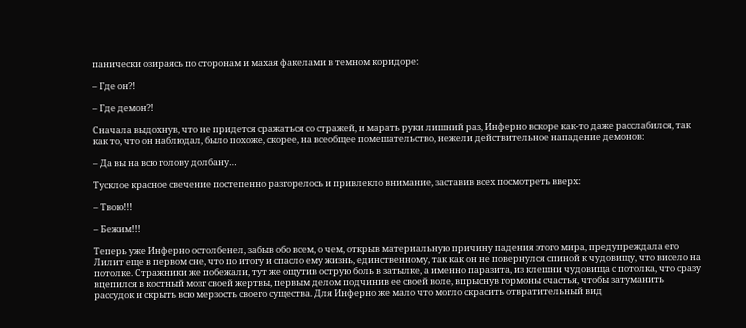панически озираясь по сторонам и махая факелами в темном коридоре:

– Где он?!

– Где демон?!

Сначала выдохнув, что не придется сражаться со стражей, и марать руки лишний раз, Инферно вскоре как-то даже расслабился, так как то, что он наблюдал, было похоже, скорее, на всеобщее помешательство, нежели действительное нападение демонов:

– Да вы на всю голову долбану…

Тусклое красное свечение постепенно разгорелось и привлекло внимание, заставив всех посмотреть вверх:

– Твою!!!

– Бежим!!!

Теперь уже Инферно остолбенел, забыв обо всем, о чем, открыв материальную причину падения этого мира, предупреждала его Лилит еще в первом сне, что по итогу и спасло ему жизнь, единственному, так как он не повернулся спиной к чудовищу, что висело на потолке. Стражники же побежали, тут же ощутив острую боль в затылке, а именно паразита, из клешни чудовища с потолка, что сразу вцепился в костный мозг своей жертвы, первым делом подчинив ее своей воле, впрыснув гормоны счастья, чтобы затуманить рассудок и скрыть всю мерзость своего существа. Для Инферно же мало что могло скрасить отвратительный вид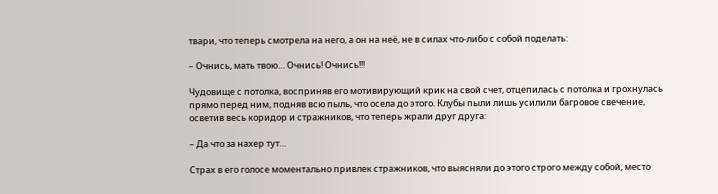твари, что теперь смотрела на него, а он на неё, не в силах что-либо с собой поделать:

– Очнись, мать твою… Очнись! Очнись!!!

Чудовище с потолка, восприняв его мотивирующий крик на свой счет, отцепилась с потолка и грохнулась прямо перед ним, подняв всю пыль, что осела до этого. Клубы пыли лишь усилили багровое свечение, осветив весь коридор и стражников, что теперь жрали друг друга:

– Да что за нахер тут…

Страх в его голосе моментально привлек стражников, что выясняли до этого строго между собой, место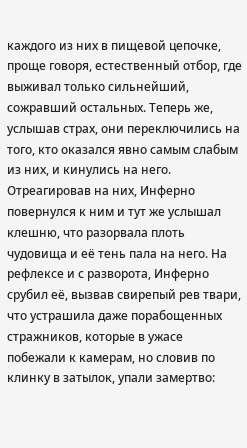каждого из них в пищевой цепочке, проще говоря, естественный отбор, где выживал только сильнейший, сожравший остальных. Теперь же, услышав страх, они переключились на того, кто оказался явно самым слабым из них, и кинулись на него. Отреагировав на них, Инферно повернулся к ним и тут же услышал клешню, что разорвала плоть чудовища и её тень пала на него. На рефлексе и с разворота, Инферно срубил её, вызвав свирепый рев твари, что устрашила даже порабощенных стражников, которые в ужасе побежали к камерам, но словив по клинку в затылок, упали замертво: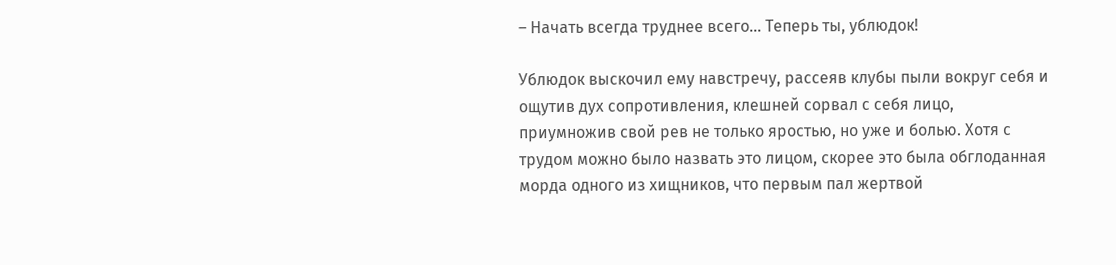– Начать всегда труднее всего… Теперь ты, ублюдок!

Ублюдок выскочил ему навстречу, рассеяв клубы пыли вокруг себя и ощутив дух сопротивления, клешней сорвал с себя лицо, приумножив свой рев не только яростью, но уже и болью. Хотя с трудом можно было назвать это лицом, скорее это была обглоданная морда одного из хищников, что первым пал жертвой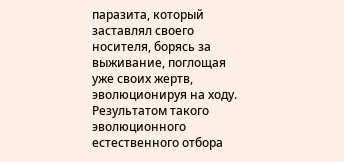паразита, который заставлял своего носителя, борясь за выживание, поглощая уже своих жертв, эволюционируя на ходу. Результатом такого эволюционного естественного отбора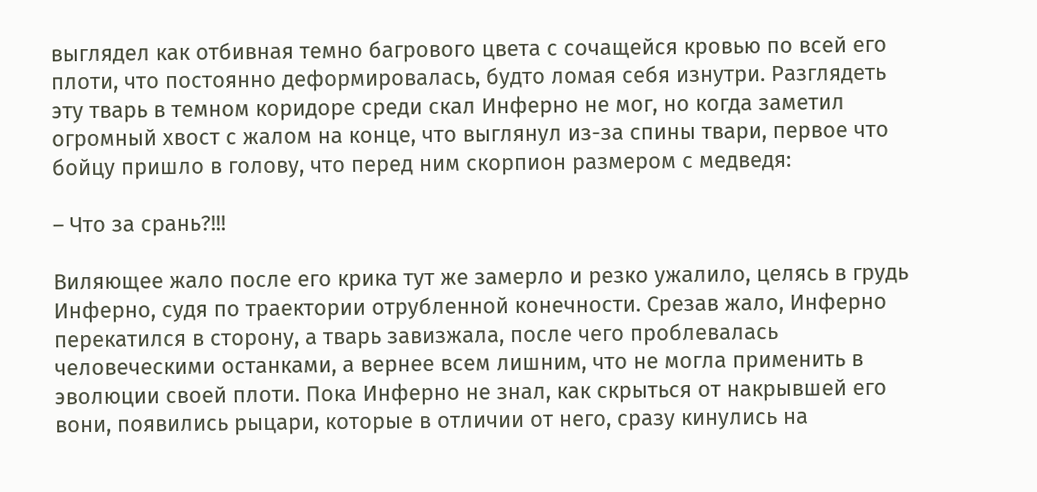выглядел как отбивная темно багрового цвета с сочащейся кровью по всей его плоти, что постоянно деформировалась, будто ломая себя изнутри. Разглядеть эту тварь в темном коридоре среди скал Инферно не мог, но когда заметил огромный хвост с жалом на конце, что выглянул из-за спины твари, первое что бойцу пришло в голову, что перед ним скорпион размером с медведя:

– Что за срань?!!!

Виляющее жало после его крика тут же замерло и резко ужалило, целясь в грудь Инферно, судя по траектории отрубленной конечности. Срезав жало, Инферно перекатился в сторону, а тварь завизжала, после чего проблевалась человеческими останками, а вернее всем лишним, что не могла применить в эволюции своей плоти. Пока Инферно не знал, как скрыться от накрывшей его вони, появились рыцари, которые в отличии от него, сразу кинулись на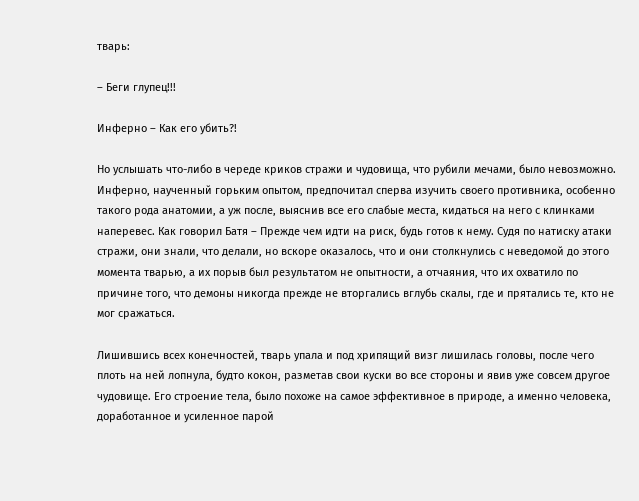тварь:

– Беги глупец!!!

Инферно – Как его убить?!

Но услышать что-либо в череде криков стражи и чудовища, что рубили мечами, было невозможно. Инферно, наученный горьким опытом, предпочитал сперва изучить своего противника, особенно такого рода анатомии, а уж после, выяснив все его слабые места, кидаться на него с клинками наперевес. Как говорил Батя – Прежде чем идти на риск, будь готов к нему. Судя по натиску атаки стражи, они знали, что делали, но вскоре оказалось, что и они столкнулись с неведомой до этого момента тварью, а их порыв был результатом не опытности, а отчаяния, что их охватило по причине того, что демоны никогда прежде не вторгались вглубь скалы, где и прятались те, кто не мог сражаться.

Лишившись всех конечностей, тварь упала и под хрипящий визг лишилась головы, после чего плоть на ней лопнула, будто кокон, разметав свои куски во все стороны и явив уже совсем другое чудовище. Его строение тела, было похоже на самое эффективное в природе, а именно человека, доработанное и усиленное парой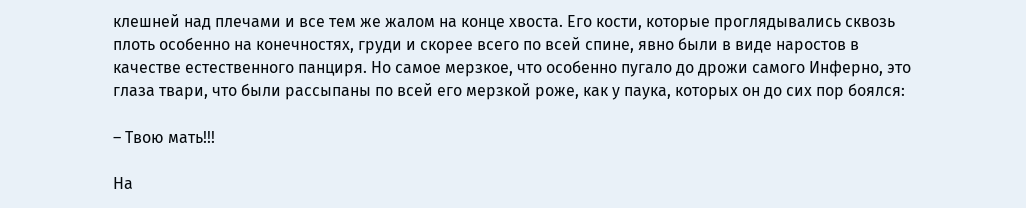клешней над плечами и все тем же жалом на конце хвоста. Его кости, которые проглядывались сквозь плоть особенно на конечностях, груди и скорее всего по всей спине, явно были в виде наростов в качестве естественного панциря. Но самое мерзкое, что особенно пугало до дрожи самого Инферно, это глаза твари, что были рассыпаны по всей его мерзкой роже, как у паука, которых он до сих пор боялся:

– Твою мать!!!

На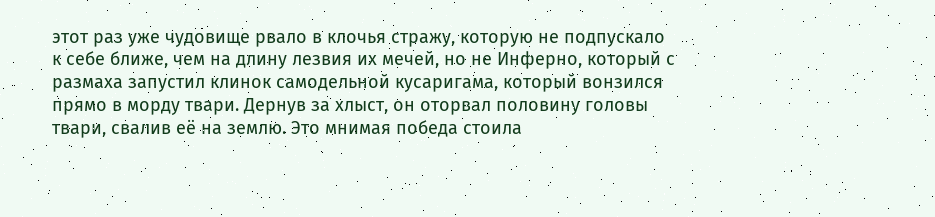этот раз уже чудовище рвало в клочья стражу, которую не подпускало к себе ближе, чем на длину лезвия их мечей, но не Инферно, который с размаха запустил клинок самодельной кусаригама, который вонзился прямо в морду твари. Дернув за хлыст, он оторвал половину головы твари, свалив её на землю. Это мнимая победа стоила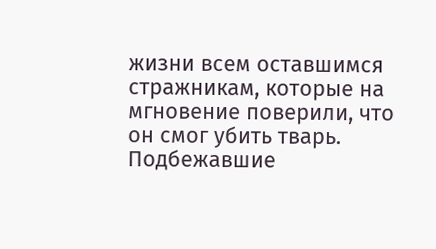жизни всем оставшимся стражникам, которые на мгновение поверили, что он смог убить тварь. Подбежавшие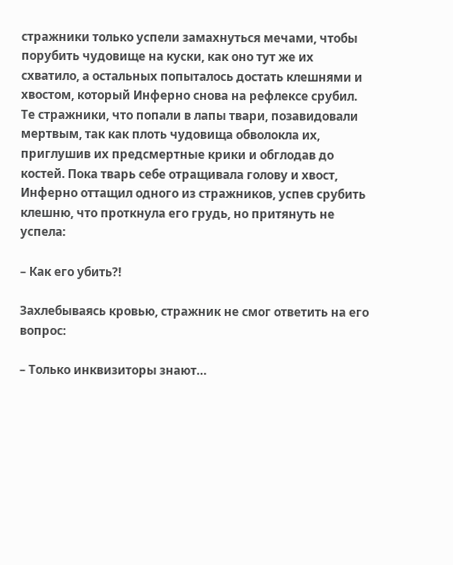стражники только успели замахнуться мечами, чтобы порубить чудовище на куски, как оно тут же их схватило, а остальных попыталось достать клешнями и хвостом, который Инферно снова на рефлексе срубил. Те стражники, что попали в лапы твари, позавидовали мертвым, так как плоть чудовища обволокла их, приглушив их предсмертные крики и обглодав до костей. Пока тварь себе отращивала голову и хвост, Инферно оттащил одного из стражников, успев срубить клешню, что проткнула его грудь, но притянуть не успела:

– Как его убить?!

Захлебываясь кровью, стражник не смог ответить на его вопрос:

– Только инквизиторы знают…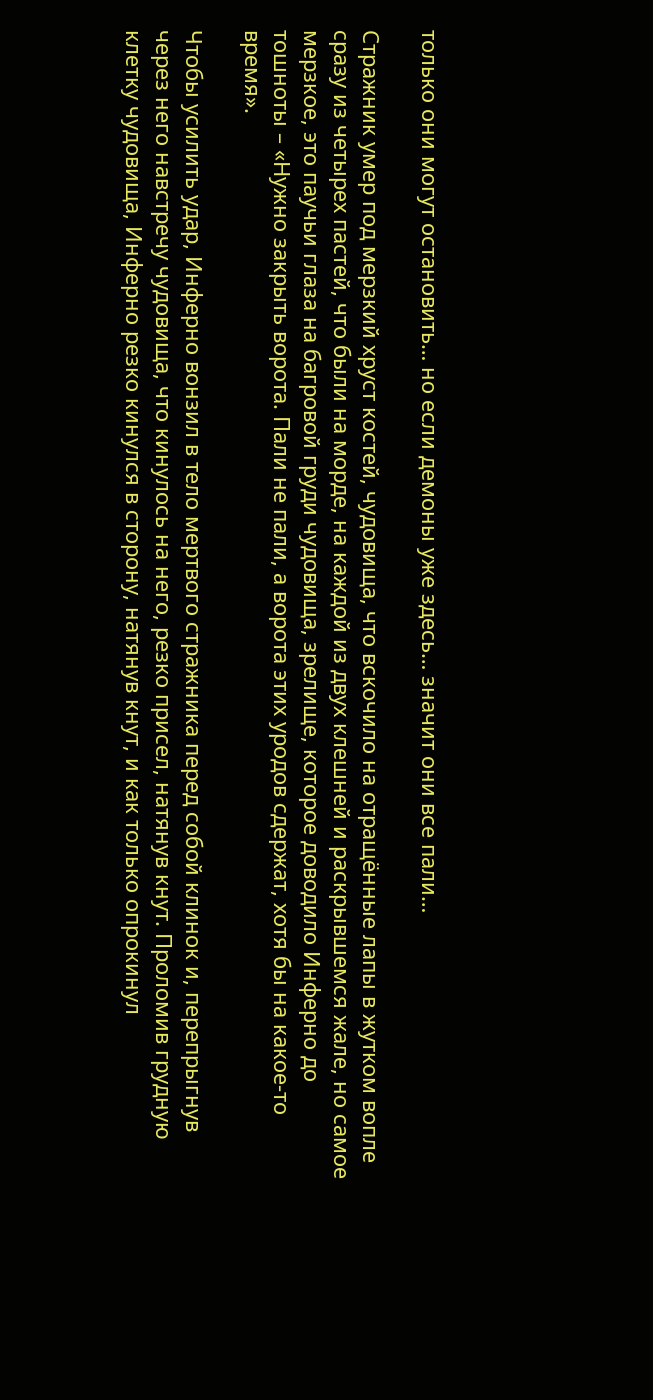только они могут остановить… но если демоны уже здесь… значит они все пали…

Стражник умер под мерзкий хруст костей, чудовища, что вскочило на отращённые лапы в жутком вопле сразу из четырех пастей, что были на морде, на каждой из двух клешней и раскрывшемся жале, но самое мерзкое, это паучьи глаза на багровой груди чудовища, зрелище, которое доводило Инферно до тошноты – «Нужно закрыть ворота. Пали не пали, а ворота этих уродов сдержат, хотя бы на какое-то время».

Чтобы усилить удар, Инферно вонзил в тело мертвого стражника перед собой клинок и, перепрыгнув через него навстречу чудовища, что кинулось на него, резко присел, натянув кнут. Проломив грудную клетку чудовища, Инферно резко кинулся в сторону, натянув кнут, и как только опрокинул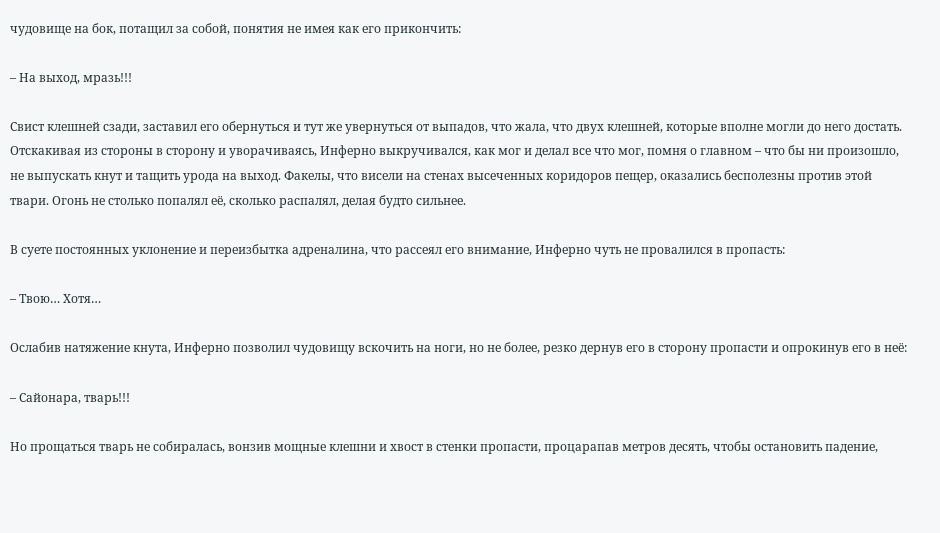чудовище на бок, потащил за собой, понятия не имея как его прикончить:

– На выход, мразь!!!

Свист клешней сзади, заставил его обернуться и тут же увернуться от выпадов, что жала, что двух клешней, которые вполне могли до него достать. Отскакивая из стороны в сторону и уворачиваясь, Инферно выкручивался, как мог и делал все что мог, помня о главном – что бы ни произошло, не выпускать кнут и тащить урода на выход. Факелы, что висели на стенах высеченных коридоров пещер, оказались бесполезны против этой твари. Огонь не столько попалял её, сколько распалял, делая будто сильнее.

В суете постоянных уклонение и переизбытка адреналина, что рассеял его внимание, Инферно чуть не провалился в пропасть:

– Твою… Хотя…

Ослабив натяжение кнута, Инферно позволил чудовищу вскочить на ноги, но не более, резко дернув его в сторону пропасти и опрокинув его в неё:

– Сайонара, тварь!!!

Но прощаться тварь не собиралась, вонзив мощные клешни и хвост в стенки пропасти, процарапав метров десять, чтобы остановить падение,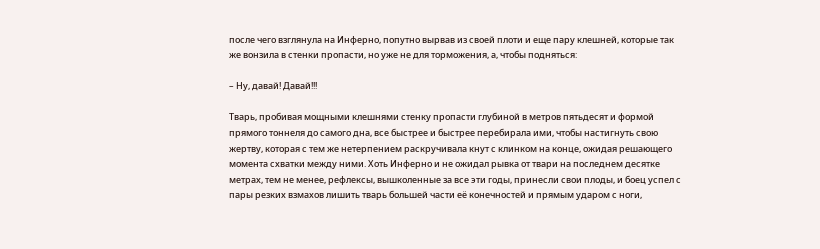после чего взглянула на Инферно, попутно вырвав из своей плоти и еще пару клешней, которые так же вонзила в стенки пропасти, но уже не для торможения, а, чтобы подняться:

– Ну, давай! Давай!!!

Тварь, пробивая мощными клешнями стенку пропасти глубиной в метров пятьдесят и формой прямого тоннеля до самого дна, все быстрее и быстрее перебирала ими, чтобы настигнуть свою жертву, которая с тем же нетерпением раскручивала кнут с клинком на конце, ожидая решающего момента схватки между ними. Хоть Инферно и не ожидал рывка от твари на последнем десятке метрах, тем не менее, рефлексы, вышколенные за все эти годы, принесли свои плоды, и боец успел с пары резких взмахов лишить тварь большей части её конечностей и прямым ударом с ноги,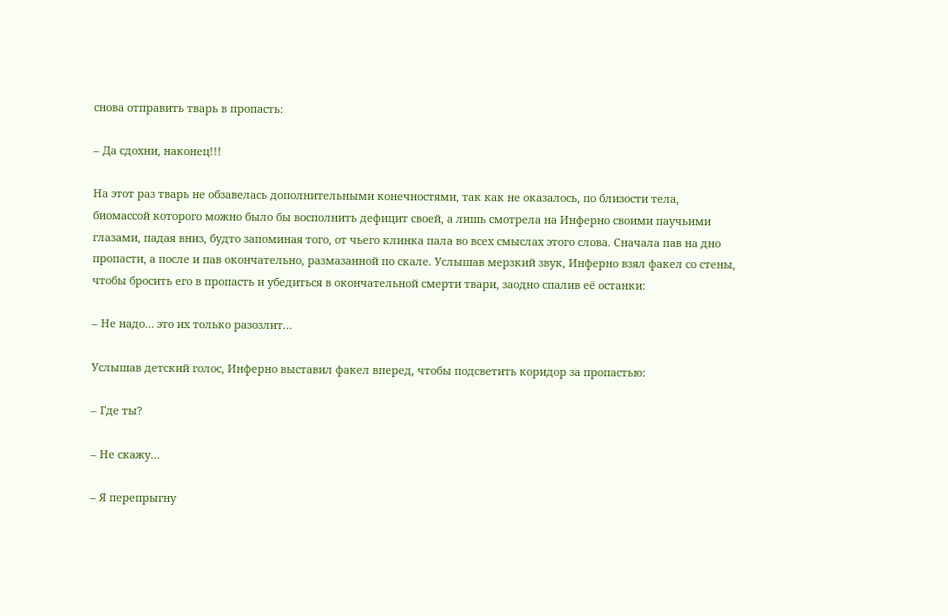снова отправить тварь в пропасть:

– Да сдохни, наконец!!!

На этот раз тварь не обзавелась дополнительными конечностями, так как не оказалось, по близости тела, биомассой которого можно было бы восполнить дефицит своей, а лишь смотрела на Инферно своими паучьими глазами, падая вниз, будто запоминая того, от чьего клинка пала во всех смыслах этого слова. Сначала пав на дно пропасти, а после и пав окончательно, размазанной по скале. Услышав мерзкий звук, Инферно взял факел со стены, чтобы бросить его в пропасть и убедиться в окончательной смерти твари, заодно спалив её останки:

– Не надо… это их только разозлит…

Услышав детский голос, Инферно выставил факел вперед, чтобы подсветить коридор за пропастью:

– Где ты?

– Не скажу…

– Я перепрыгну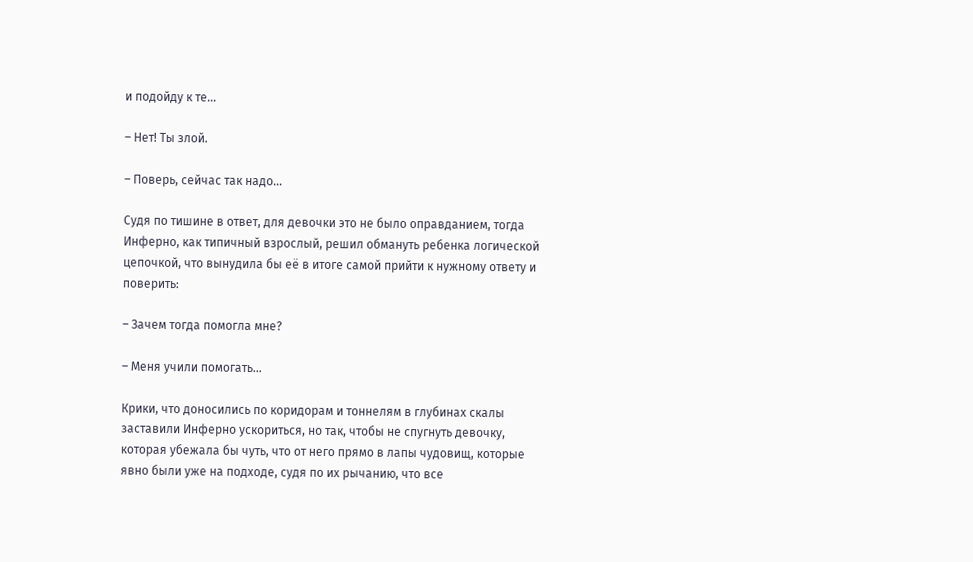и подойду к те…

– Нет! Ты злой.

– Поверь, сейчас так надо…

Судя по тишине в ответ, для девочки это не было оправданием, тогда Инферно, как типичный взрослый, решил обмануть ребенка логической цепочкой, что вынудила бы её в итоге самой прийти к нужному ответу и поверить:

– Зачем тогда помогла мне?

– Меня учили помогать…

Крики, что доносились по коридорам и тоннелям в глубинах скалы заставили Инферно ускориться, но так, чтобы не спугнуть девочку, которая убежала бы чуть, что от него прямо в лапы чудовищ, которые явно были уже на подходе, судя по их рычанию, что все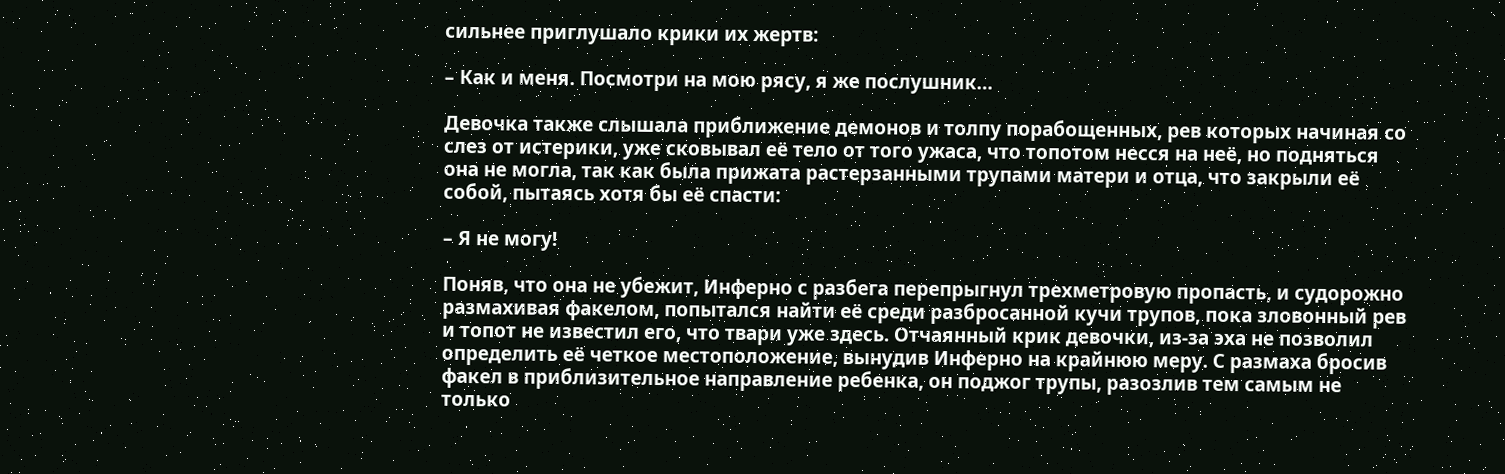сильнее приглушало крики их жертв:

– Как и меня. Посмотри на мою рясу, я же послушник…

Девочка также слышала приближение демонов и толпу порабощенных, рев которых начиная со слез от истерики, уже сковывал её тело от того ужаса, что топотом несся на неё, но подняться она не могла, так как была прижата растерзанными трупами матери и отца, что закрыли её собой, пытаясь хотя бы её спасти:

– Я не могу!

Поняв, что она не убежит, Инферно с разбега перепрыгнул трехметровую пропасть, и судорожно размахивая факелом, попытался найти её среди разбросанной кучи трупов, пока зловонный рев и топот не известил его, что твари уже здесь. Отчаянный крик девочки, из-за эха не позволил определить её четкое местоположение, вынудив Инферно на крайнюю меру. С размаха бросив факел в приблизительное направление ребенка, он поджог трупы, разозлив тем самым не только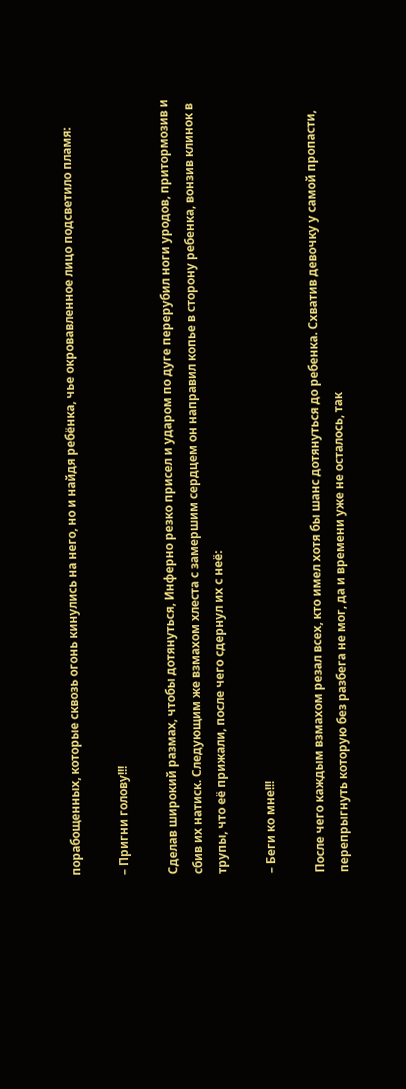порабощенных, которые сквозь огонь кинулись на него, но и найдя ребёнка, чье окровавленное лицо подсветило пламя:

– Пригни голову!!!

Сделав широкий размах, чтобы дотянуться, Инферно резко присел и ударом по дуге перерубил ноги уродов, притормозив и сбив их натиск. Следующим же взмахом хлеста с замершим сердцем он направил копье в сторону ребенка, вонзив клинок в трупы, что её прижали, после чего сдернул их с неё:

– Беги ко мне!!!

После чего каждым взмахом резал всех, кто имел хотя бы шанс дотянуться до ребенка. Схватив девочку у самой пропасти, перепрыгнуть которую без разбега не мог, да и времени уже не осталось, так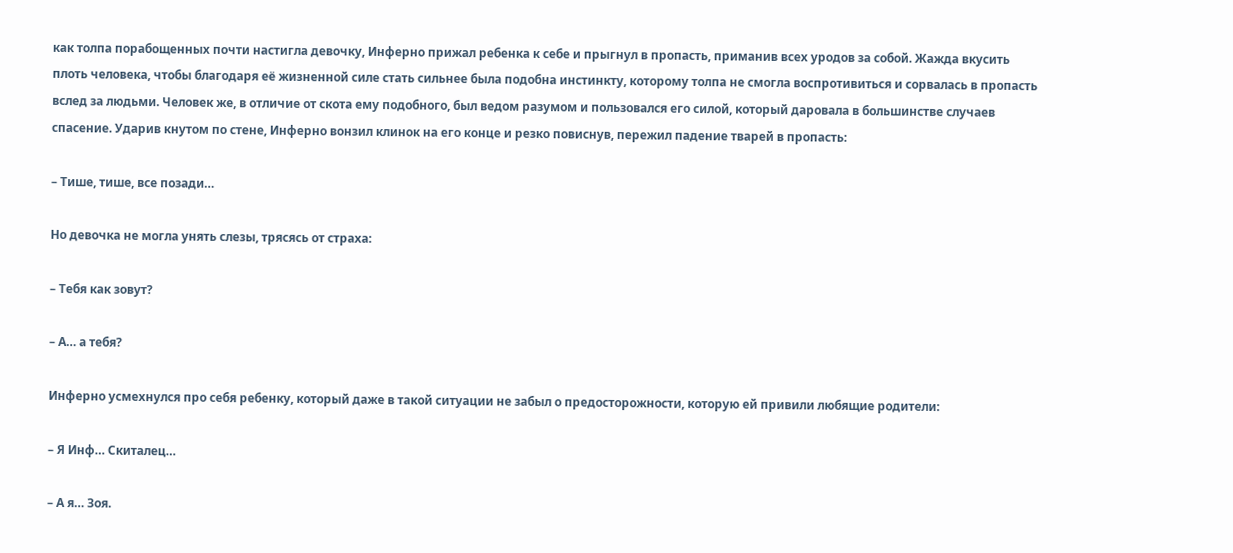как толпа порабощенных почти настигла девочку, Инферно прижал ребенка к себе и прыгнул в пропасть, приманив всех уродов за собой. Жажда вкусить плоть человека, чтобы благодаря её жизненной силе стать сильнее была подобна инстинкту, которому толпа не смогла воспротивиться и сорвалась в пропасть вслед за людьми. Человек же, в отличие от скота ему подобного, был ведом разумом и пользовался его силой, который даровала в большинстве случаев спасение. Ударив кнутом по стене, Инферно вонзил клинок на его конце и резко повиснув, пережил падение тварей в пропасть:

– Тише, тише, все позади…

Но девочка не могла унять слезы, трясясь от страха:

– Тебя как зовут?

– А… а тебя?

Инферно усмехнулся про себя ребенку, который даже в такой ситуации не забыл о предосторожности, которую ей привили любящие родители:

– Я Инф… Скиталец…

– А я… Зоя.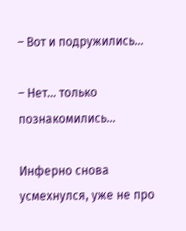– Вот и подружились…

– Нет… только познакомились…

Инферно снова усмехнулся, уже не про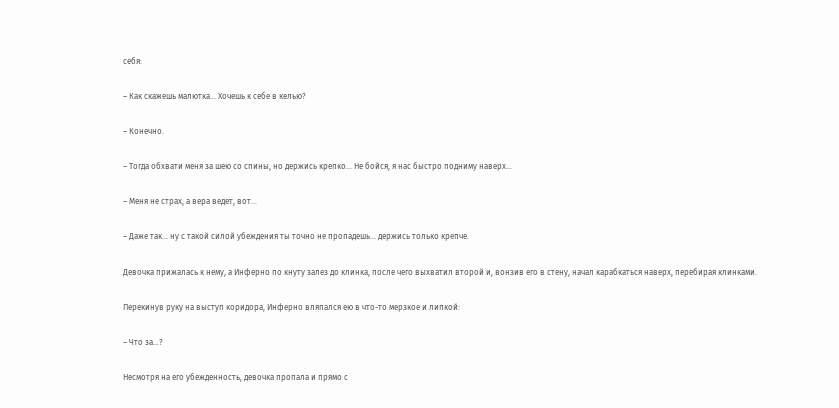себя:

– Как скажешь малютка… Хочешь к себе в келью?

– Конечно.

– Тогда обхвати меня за шею со спины, но держись крепко… Не бойся, я нас быстро подниму наверх…

– Меня не страх, а вера ведет, вот…

– Даже так… ну с такой силой убеждения ты точно не пропадешь… держись только крепче.

Девочка прижалась к нему, а Инферно по кнуту залез до клинка, после чего выхватил второй и, вонзив его в стену, начал карабкаться наверх, перебирая клинками.

Перекинув руку на выступ коридора, Инферно вляпался ею в что-то мерзкое и липкой:

– Что за…?

Несмотря на его убежденность, девочка пропала и прямо с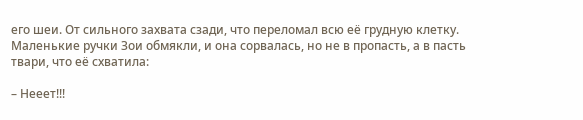его шеи. От сильного захвата сзади, что переломал всю её грудную клетку. Маленькие ручки Зои обмякли, и она сорвалась, но не в пропасть, а в пасть твари, что её схватила:

– Нееет!!!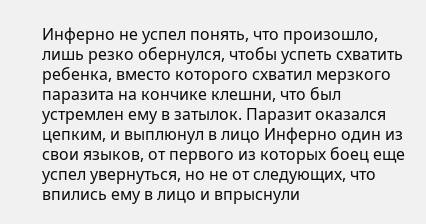Инферно не успел понять, что произошло, лишь резко обернулся, чтобы успеть схватить ребенка, вместо которого схватил мерзкого паразита на кончике клешни, что был устремлен ему в затылок. Паразит оказался цепким, и выплюнул в лицо Инферно один из свои языков, от первого из которых боец еще успел увернуться, но не от следующих, что впились ему в лицо и впрыснули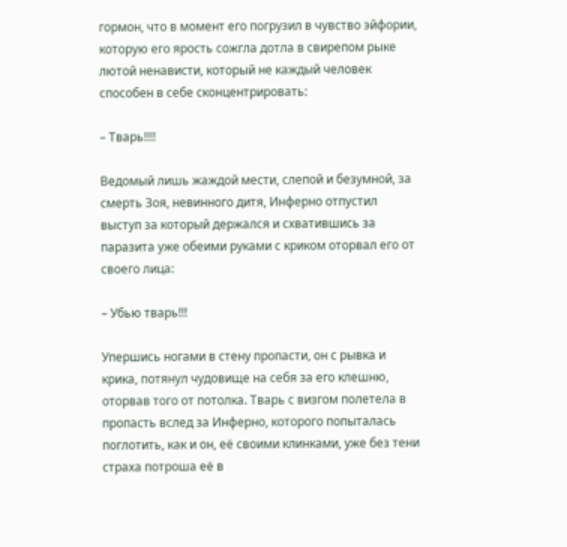гормон, что в момент его погрузил в чувство эйфории, которую его ярость сожгла дотла в свирепом рыке лютой ненависти, который не каждый человек способен в себе сконцентрировать:

– Тварь!!!!

Ведомый лишь жаждой мести, слепой и безумной, за смерть Зоя, невинного дитя, Инферно отпустил выступ за который держался и схватившись за паразита уже обеими руками с криком оторвал его от своего лица:

– Убью тварь!!!

Упершись ногами в стену пропасти, он с рывка и крика, потянул чудовище на себя за его клешню, оторвав того от потолка. Тварь с визгом полетела в пропасть вслед за Инферно, которого попыталась поглотить, как и он, её своими клинками, уже без тени страха потроша её в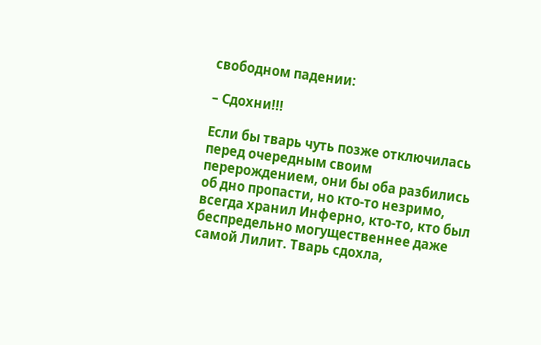свободном падении:

– Сдохни!!!

Если бы тварь чуть позже отключилась перед очередным своим перерождением, они бы оба разбились об дно пропасти, но кто-то незримо, всегда хранил Инферно, кто-то, кто был беспредельно могущественнее даже самой Лилит. Тварь сдохла,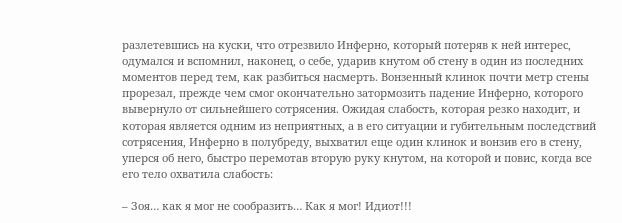разлетевшись на куски, что отрезвило Инферно, который потеряв к ней интерес, одумался и вспомнил, наконец, о себе, ударив кнутом об стену в один из последних моментов перед тем, как разбиться насмерть. Вонзенный клинок почти метр стены прорезал, прежде чем смог окончательно затормозить падение Инферно, которого вывернуло от сильнейшего сотрясения. Ожидая слабость, которая резко находит, и которая является одним из неприятных, а в его ситуации и губительным последствий сотрясения, Инферно в полубреду, выхватил еще один клинок и вонзив его в стену, уперся об него, быстро перемотав вторую руку кнутом, на которой и повис, когда все его тело охватила слабость:

– Зоя… как я мог не сообразить… Как я мог! Идиот!!!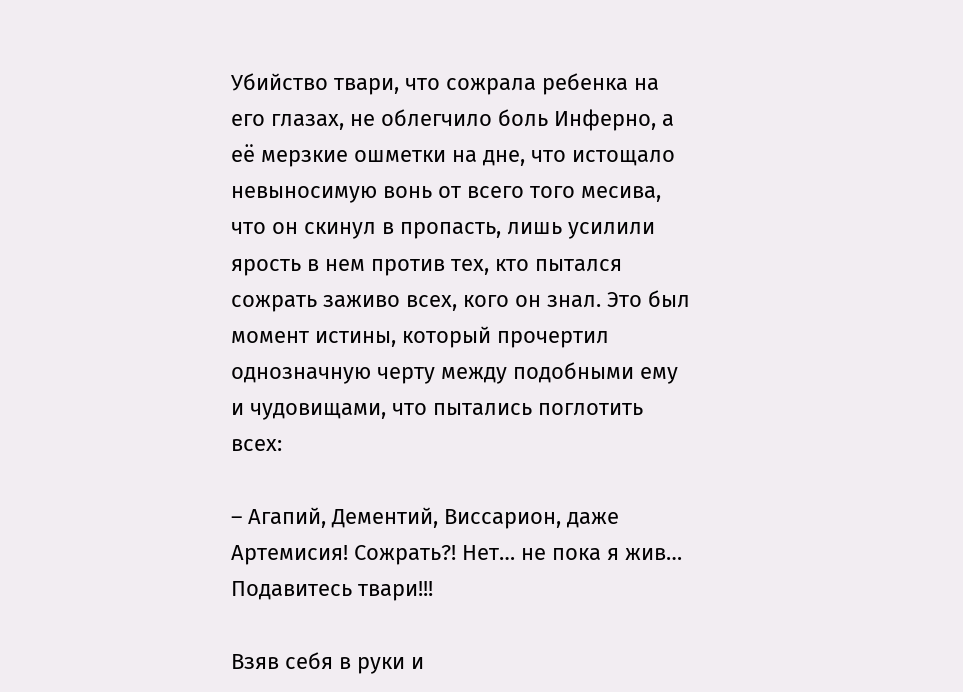Убийство твари, что сожрала ребенка на его глазах, не облегчило боль Инферно, а её мерзкие ошметки на дне, что истощало невыносимую вонь от всего того месива, что он скинул в пропасть, лишь усилили ярость в нем против тех, кто пытался сожрать заживо всех, кого он знал. Это был момент истины, который прочертил однозначную черту между подобными ему и чудовищами, что пытались поглотить всех:

– Агапий, Дементий, Виссарион, даже Артемисия! Сожрать?! Нет… не пока я жив… Подавитесь твари!!!

Взяв себя в руки и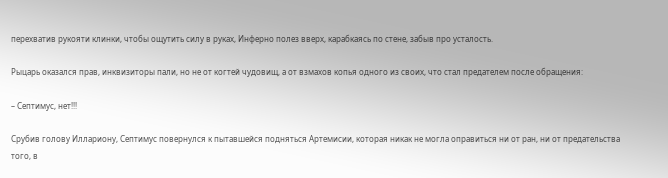перехватив рукояти клинки, чтобы ощутить силу в руках, Инферно полез вверх, карабкаясь по стене, забыв про усталость.

Рыцарь оказался прав, инквизиторы пали, но не от когтей чудовищ, а от взмахов копья одного из своих, что стал предателем после обращения:

– Септимус, нет!!!

Срубив голову Иллариону, Септимус повернулся к пытавшейся подняться Артемисии, которая никак не могла оправиться ни от ран, ни от предательства того, в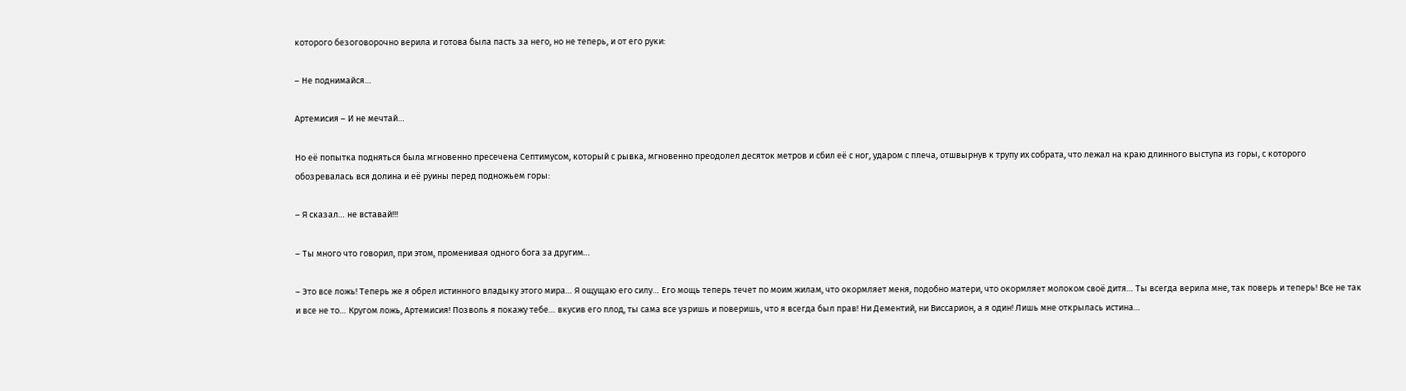которого безоговорочно верила и готова была пасть за него, но не теперь, и от его руки:

– Не поднимайся…

Артемисия – И не мечтай…

Но её попытка подняться была мгновенно пресечена Септимусом, который с рывка, мгновенно преодолел десяток метров и сбил её с ног, ударом с плеча, отшвырнув к трупу их собрата, что лежал на краю длинного выступа из горы, с которого обозревалась вся долина и её руины перед подножьем горы:

– Я сказал… не вставай!!!

– Ты много что говорил, при этом, променивая одного бога за другим…

– Это все ложь! Теперь же я обрел истинного владыку этого мира… Я ощущаю его силу… Его мощь теперь течет по моим жилам, что окормляет меня, подобно матери, что окормляет молоком своё дитя… Ты всегда верила мне, так поверь и теперь! Все не так и все не то… Кругом ложь, Артемисия! Позволь я покажу тебе… вкусив его плод, ты сама все узришь и поверишь, что я всегда был прав! Ни Дементий, ни Виссарион, а я один! Лишь мне открылась истина…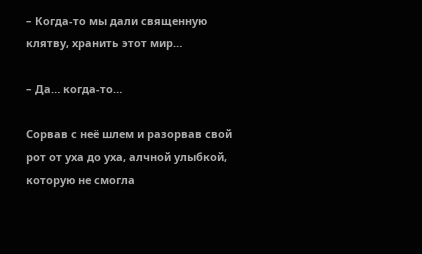– Когда-то мы дали священную клятву, хранить этот мир…

– Да… когда-то…

Сорвав с неё шлем и разорвав свой рот от уха до уха, алчной улыбкой, которую не смогла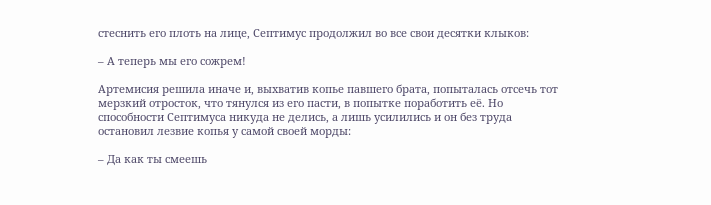стеснить его плоть на лице, Септимус продолжил во все свои десятки клыков:

– А теперь мы его сожрем!

Артемисия решила иначе и, выхватив копье павшего брата, попыталась отсечь тот мерзкий отросток, что тянулся из его пасти, в попытке поработить её. Но способности Септимуса никуда не делись, а лишь усилились и он без труда остановил лезвие копья у самой своей морды:

– Да как ты смеешь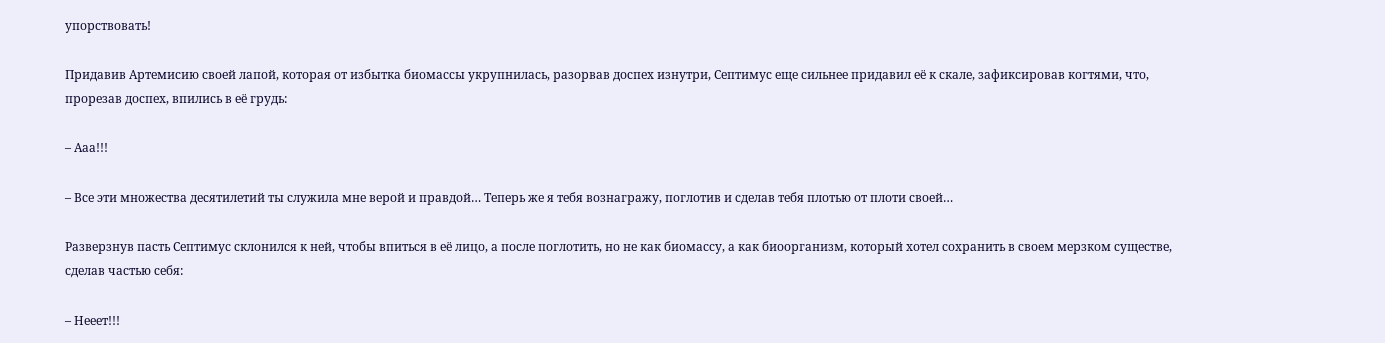упорствовать!

Придавив Артемисию своей лапой, которая от избытка биомассы укрупнилась, разорвав доспех изнутри, Септимус еще сильнее придавил её к скале, зафиксировав когтями, что, прорезав доспех, впились в её грудь:

– Ааа!!!

– Все эти множества десятилетий ты служила мне верой и правдой… Теперь же я тебя вознагражу, поглотив и сделав тебя плотью от плоти своей…

Разверзнув пасть Септимус склонился к ней, чтобы впиться в её лицо, а после поглотить, но не как биомассу, а как биоорганизм, который хотел сохранить в своем мерзком существе, сделав частью себя:

– Нееет!!!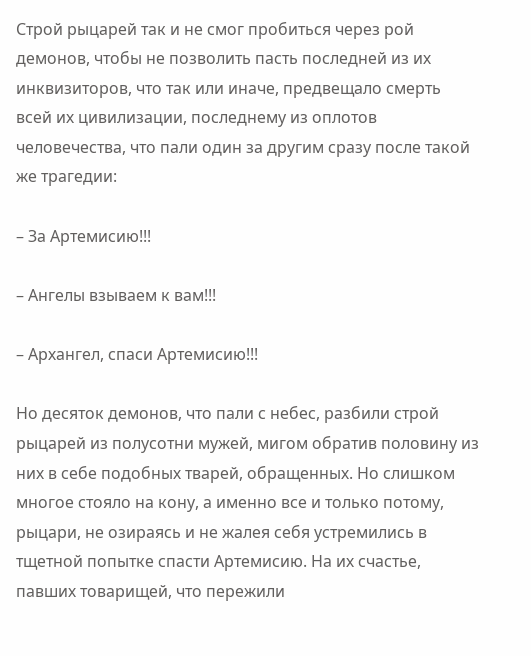Строй рыцарей так и не смог пробиться через рой демонов, чтобы не позволить пасть последней из их инквизиторов, что так или иначе, предвещало смерть всей их цивилизации, последнему из оплотов человечества, что пали один за другим сразу после такой же трагедии:

– За Артемисию!!!

– Ангелы взываем к вам!!!

– Архангел, спаси Артемисию!!!

Но десяток демонов, что пали с небес, разбили строй рыцарей из полусотни мужей, мигом обратив половину из них в себе подобных тварей, обращенных. Но слишком многое стояло на кону, а именно все и только потому, рыцари, не озираясь и не жалея себя устремились в тщетной попытке спасти Артемисию. На их счастье, павших товарищей, что пережили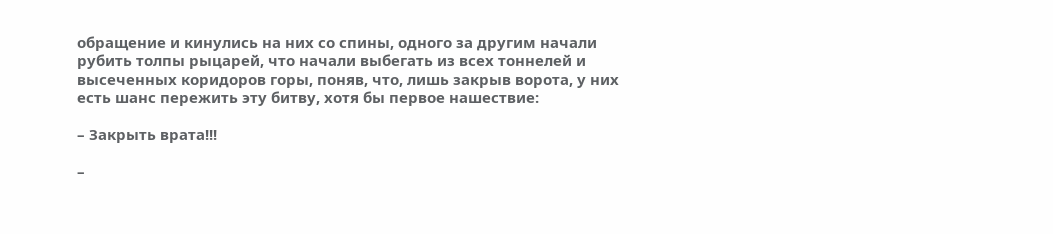обращение и кинулись на них со спины, одного за другим начали рубить толпы рыцарей, что начали выбегать из всех тоннелей и высеченных коридоров горы, поняв, что, лишь закрыв ворота, у них есть шанс пережить эту битву, хотя бы первое нашествие:

– Закрыть врата!!!

–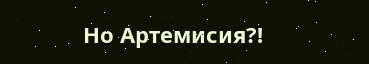Но Артемисия?!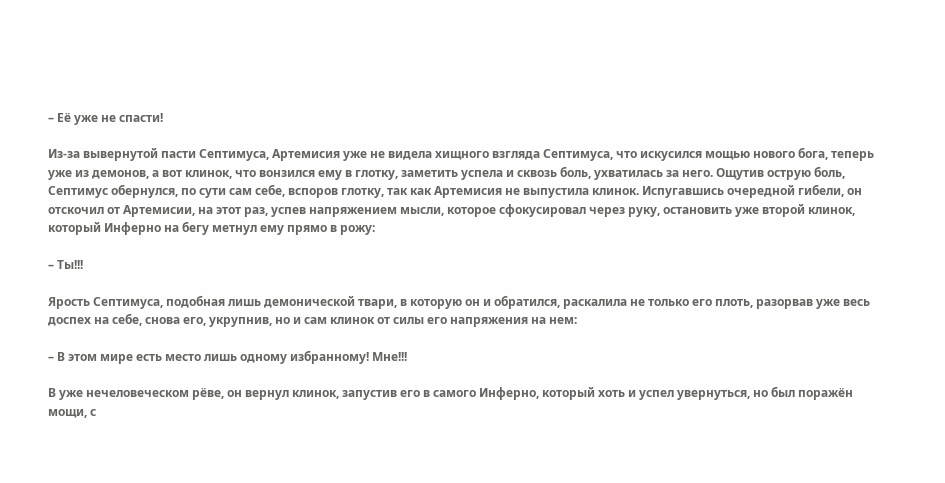– Её уже не спасти!

Из-за вывернутой пасти Септимуса, Артемисия уже не видела хищного взгляда Септимуса, что искусился мощью нового бога, теперь уже из демонов, а вот клинок, что вонзился ему в глотку, заметить успела и сквозь боль, ухватилась за него. Ощутив острую боль, Септимус обернулся, по сути сам себе, вспоров глотку, так как Артемисия не выпустила клинок. Испугавшись очередной гибели, он отскочил от Артемисии, на этот раз, успев напряжением мысли, которое сфокусировал через руку, остановить уже второй клинок, который Инферно на бегу метнул ему прямо в рожу:

– Ты!!!

Ярость Септимуса, подобная лишь демонической твари, в которую он и обратился, раскалила не только его плоть, разорвав уже весь доспех на себе, снова его, укрупнив, но и сам клинок от силы его напряжения на нем:

– В этом мире есть место лишь одному избранному! Мне!!!

В уже нечеловеческом рёве, он вернул клинок, запустив его в самого Инферно, который хоть и успел увернуться, но был поражён мощи, с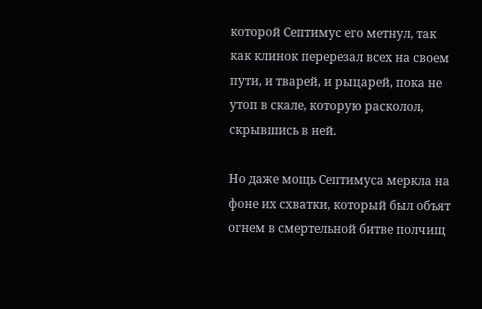которой Септимус его метнул, так как клинок перерезал всех на своем пути, и тварей, и рыцарей, пока не утоп в скале, которую расколол, скрывшись в ней.

Но даже мощь Септимуса меркла на фоне их схватки, который был объят огнем в смертельной битве полчищ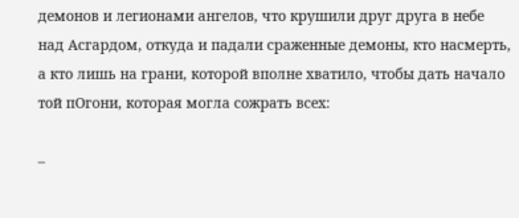демонов и легионами ангелов, что крушили друг друга в небе над Асгардом, откуда и падали сраженные демоны, кто насмерть, а кто лишь на грани, которой вполне хватило, чтобы дать начало той пОгони, которая могла сожрать всех:

–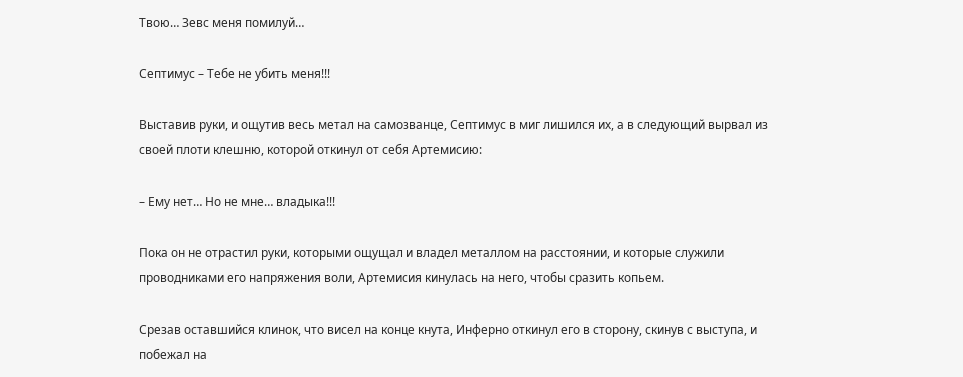Твою… Зевс меня помилуй…

Септимус – Тебе не убить меня!!!

Выставив руки, и ощутив весь метал на самозванце, Септимус в миг лишился их, а в следующий вырвал из своей плоти клешню, которой откинул от себя Артемисию:

– Ему нет… Но не мне… владыка!!!

Пока он не отрастил руки, которыми ощущал и владел металлом на расстоянии, и которые служили проводниками его напряжения воли, Артемисия кинулась на него, чтобы сразить копьем.

Срезав оставшийся клинок, что висел на конце кнута, Инферно откинул его в сторону, скинув с выступа, и побежал на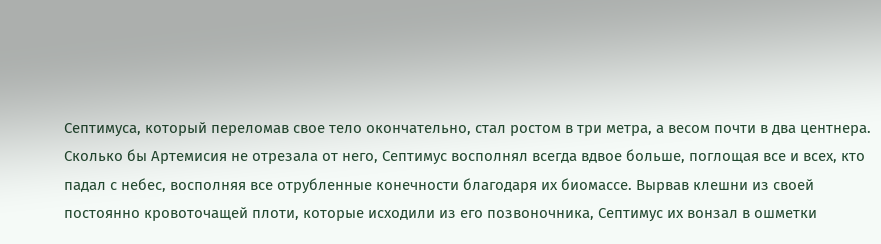Септимуса, который переломав свое тело окончательно, стал ростом в три метра, а весом почти в два центнера. Сколько бы Артемисия не отрезала от него, Септимус восполнял всегда вдвое больше, поглощая все и всех, кто падал с небес, восполняя все отрубленные конечности благодаря их биомассе. Вырвав клешни из своей постоянно кровоточащей плоти, которые исходили из его позвоночника, Септимус их вонзал в ошметки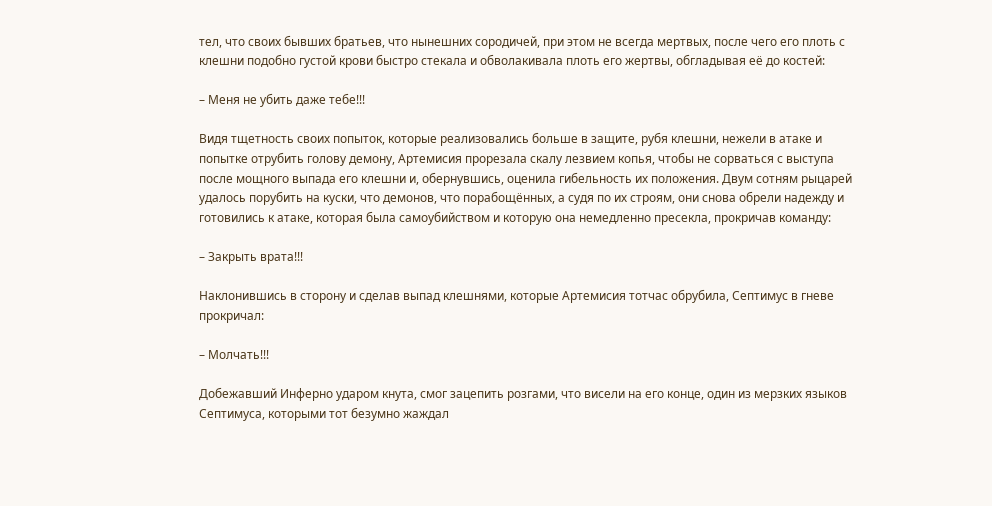тел, что своих бывших братьев, что нынешних сородичей, при этом не всегда мертвых, после чего его плоть с клешни подобно густой крови быстро стекала и обволакивала плоть его жертвы, обгладывая её до костей:

– Меня не убить даже тебе!!!

Видя тщетность своих попыток, которые реализовались больше в защите, рубя клешни, нежели в атаке и попытке отрубить голову демону, Артемисия прорезала скалу лезвием копья, чтобы не сорваться с выступа после мощного выпада его клешни и, обернувшись, оценила гибельность их положения. Двум сотням рыцарей удалось порубить на куски, что демонов, что порабощённых, а судя по их строям, они снова обрели надежду и готовились к атаке, которая была самоубийством и которую она немедленно пресекла, прокричав команду:

– Закрыть врата!!!

Наклонившись в сторону и сделав выпад клешнями, которые Артемисия тотчас обрубила, Септимус в гневе прокричал:

– Молчать!!!

Добежавший Инферно ударом кнута, смог зацепить розгами, что висели на его конце, один из мерзких языков Септимуса, которыми тот безумно жаждал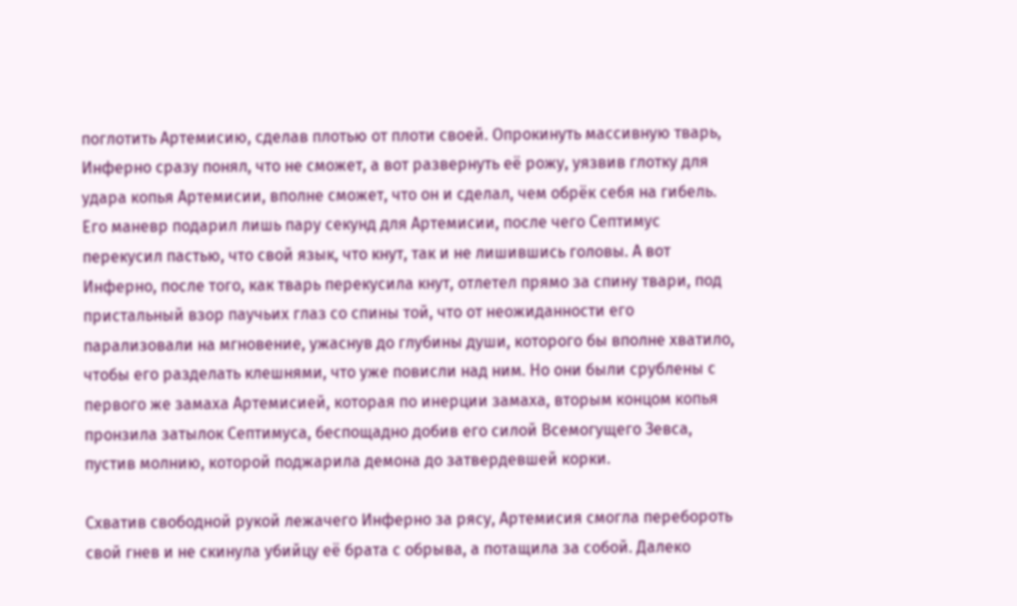поглотить Артемисию, сделав плотью от плоти своей. Опрокинуть массивную тварь, Инферно сразу понял, что не сможет, а вот развернуть её рожу, уязвив глотку для удара копья Артемисии, вполне сможет, что он и сделал, чем обрёк себя на гибель. Его маневр подарил лишь пару секунд для Артемисии, после чего Септимус перекусил пастью, что свой язык, что кнут, так и не лишившись головы. А вот Инферно, после того, как тварь перекусила кнут, отлетел прямо за спину твари, под пристальный взор паучьих глаз со спины той, что от неожиданности его парализовали на мгновение, ужаснув до глубины души, которого бы вполне хватило, чтобы его разделать клешнями, что уже повисли над ним. Но они были срублены с первого же замаха Артемисией, которая по инерции замаха, вторым концом копья пронзила затылок Септимуса, беспощадно добив его силой Всемогущего Зевса, пустив молнию, которой поджарила демона до затвердевшей корки.

Схватив свободной рукой лежачего Инферно за рясу, Артемисия смогла перебороть свой гнев и не скинула убийцу её брата с обрыва, а потащила за собой. Далеко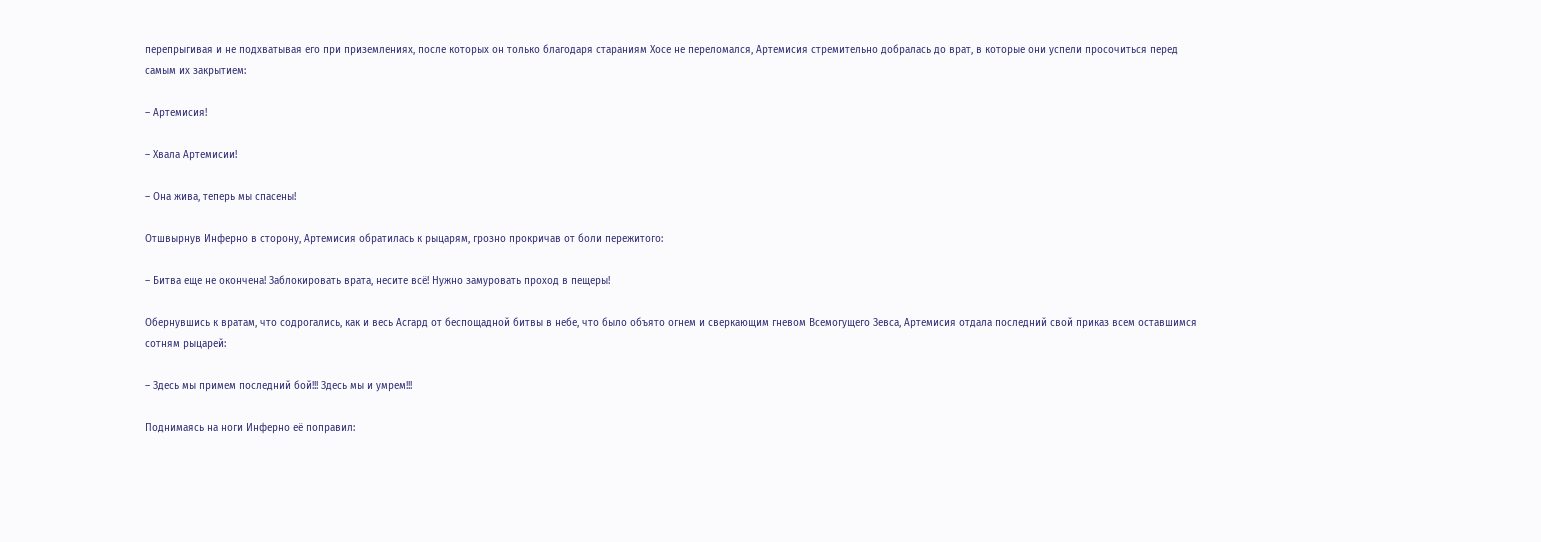перепрыгивая и не подхватывая его при приземлениях, после которых он только благодаря стараниям Хосе не переломался, Артемисия стремительно добралась до врат, в которые они успели просочиться перед самым их закрытием:

– Артемисия!

– Хвала Артемисии!

– Она жива, теперь мы спасены!

Отшвырнув Инферно в сторону, Артемисия обратилась к рыцарям, грозно прокричав от боли пережитого:

– Битва еще не окончена! Заблокировать врата, несите всё! Нужно замуровать проход в пещеры!

Обернувшись к вратам, что содрогались, как и весь Асгард от беспощадной битвы в небе, что было объято огнем и сверкающим гневом Всемогущего Зевса, Артемисия отдала последний свой приказ всем оставшимся сотням рыцарей:

– Здесь мы примем последний бой!!! Здесь мы и умрем!!!

Поднимаясь на ноги Инферно её поправил: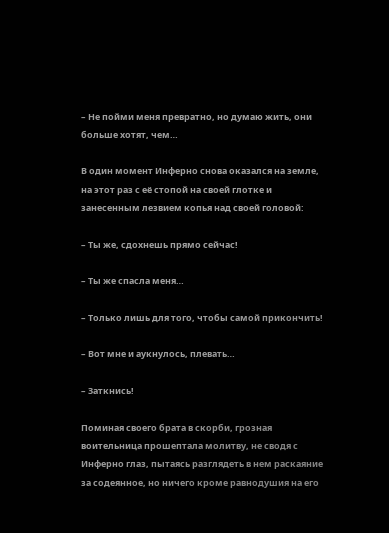– Не пойми меня превратно, но думаю жить, они больше хотят, чем…

В один момент Инферно снова оказался на земле, на этот раз с её стопой на своей глотке и занесенным лезвием копья над своей головой:

– Ты же, сдохнешь прямо сейчас!

– Ты же спасла меня…

– Только лишь для того, чтобы самой прикончить!

– Вот мне и аукнулось, плевать…

– Заткнись!

Поминая своего брата в скорби, грозная воительница прошептала молитву, не сводя с Инферно глаз, пытаясь разглядеть в нем раскаяние за содеянное, но ничего кроме равнодушия на его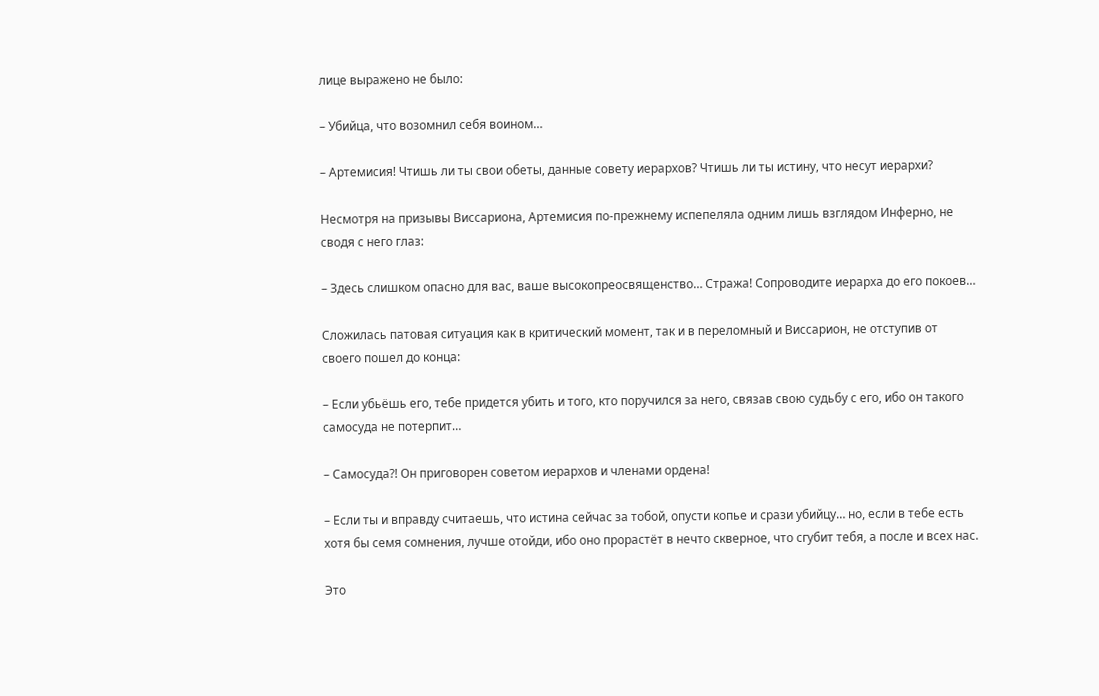лице выражено не было:

– Убийца, что возомнил себя воином…

– Артемисия! Чтишь ли ты свои обеты, данные совету иерархов? Чтишь ли ты истину, что несут иерархи?

Несмотря на призывы Виссариона, Артемисия по-прежнему испепеляла одним лишь взглядом Инферно, не сводя с него глаз:

– Здесь слишком опасно для вас, ваше высокопреосвященство… Стража! Сопроводите иерарха до его покоев…

Сложилась патовая ситуация как в критический момент, так и в переломный и Виссарион, не отступив от своего пошел до конца:

– Если убьёшь его, тебе придется убить и того, кто поручился за него, связав свою судьбу с его, ибо он такого самосуда не потерпит…

– Самосуда?! Он приговорен советом иерархов и членами ордена!

– Если ты и вправду считаешь, что истина сейчас за тобой, опусти копье и срази убийцу… но, если в тебе есть хотя бы семя сомнения, лучше отойди, ибо оно прорастёт в нечто скверное, что сгубит тебя, а после и всех нас.

Это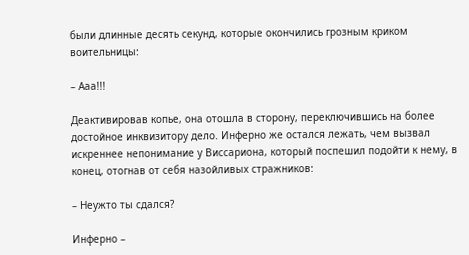были длинные десять секунд, которые окончились грозным криком воительницы:

– Ааа!!!

Деактивировав копье, она отошла в сторону, переключившись на более достойное инквизитору дело. Инферно же остался лежать, чем вызвал искреннее непонимание у Виссариона, который поспешил подойти к нему, в конец, отогнав от себя назойливых стражников:

– Неужто ты сдался?

Инферно –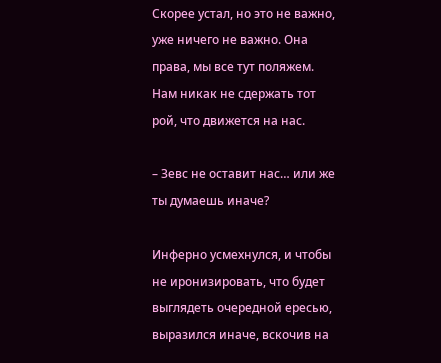Скорее устал, но это не важно, уже ничего не важно. Она права, мы все тут поляжем. Нам никак не сдержать тот рой, что движется на нас.

– Зевс не оставит нас… или же ты думаешь иначе?

Инферно усмехнулся, и чтобы не иронизировать, что будет выглядеть очередной ересью, выразился иначе, вскочив на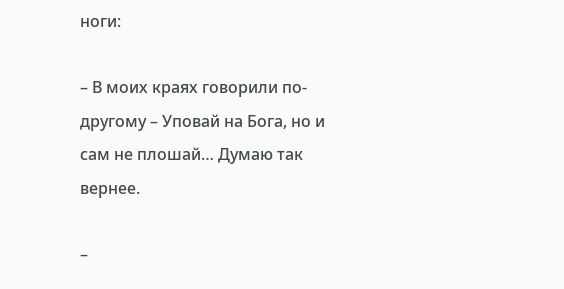ноги:

– В моих краях говорили по-другому – Уповай на Бога, но и сам не плошай… Думаю так вернее.

–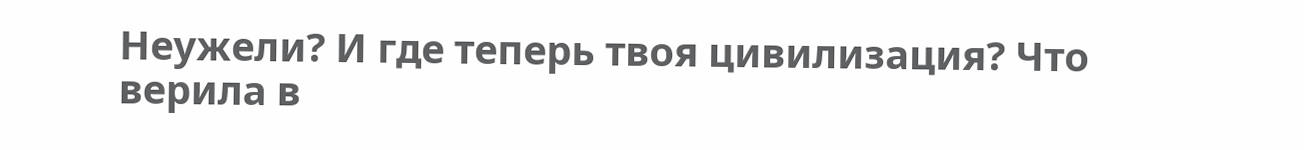Неужели? И где теперь твоя цивилизация? Что верила в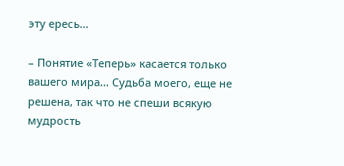эту ересь…

– Понятие «Теперь» касается только вашего мира… Судьба моего, еще не решена, так что не спеши всякую мудрость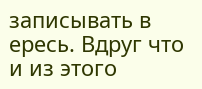записывать в ересь. Вдруг что и из этого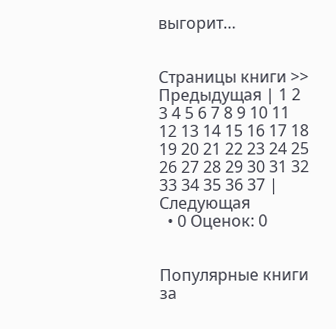выгорит…


Страницы книги >> Предыдущая | 1 2 3 4 5 6 7 8 9 10 11 12 13 14 15 16 17 18 19 20 21 22 23 24 25 26 27 28 29 30 31 32 33 34 35 36 37 | Следующая
  • 0 Оценок: 0


Популярные книги за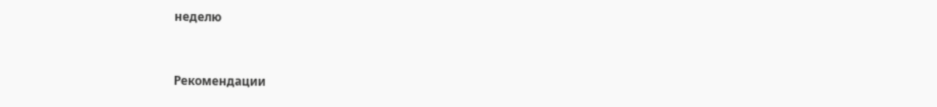неделю


Рекомендации